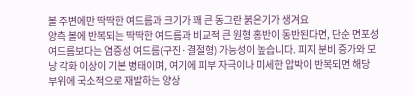볼 주변에만 딱딱한 여드름과 크기가 꽤 큰 동그란 붉은기가 생겨요
양측 볼에 반복되는 딱딱한 여드름과 비교적 큰 원형 홍반이 동반된다면, 단순 면포성 여드름보다는 염증성 여드름(구진·결절형) 가능성이 높습니다. 피지 분비 증가와 모낭 각화 이상이 기본 병태이며, 여기에 피부 자극이나 미세한 압박이 반복되면 해당 부위에 국소적으로 재발하는 양상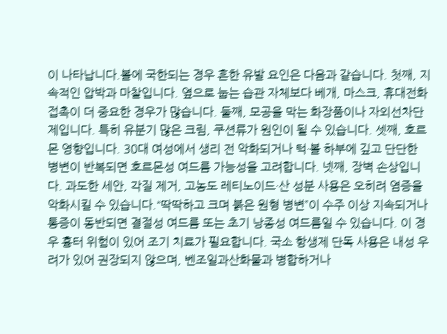이 나타납니다.볼에 국한되는 경우 흔한 유발 요인은 다음과 같습니다. 첫째, 지속적인 압박과 마찰입니다. 옆으로 눕는 습관 자체보다 베개, 마스크, 휴대전화 접촉이 더 중요한 경우가 많습니다. 둘째, 모공을 막는 화장품이나 자외선차단제입니다. 특히 유분기 많은 크림, 쿠션류가 원인이 될 수 있습니다. 셋째, 호르몬 영향입니다. 30대 여성에서 생리 전 악화되거나 턱·볼 하부에 깊고 단단한 병변이 반복되면 호르몬성 여드름 가능성을 고려합니다. 넷째, 장벽 손상입니다. 과도한 세안, 각질 제거, 고농도 레티노이드·산 성분 사용은 오히려 염증을 악화시킬 수 있습니다.“딱딱하고 크며 붉은 원형 병변”이 수주 이상 지속되거나 통증이 동반되면 결절성 여드름 또는 초기 낭종성 여드름일 수 있습니다. 이 경우 흉터 위험이 있어 조기 치료가 필요합니다. 국소 항생제 단독 사용은 내성 우려가 있어 권장되지 않으며, 벤조일과산화물과 병합하거나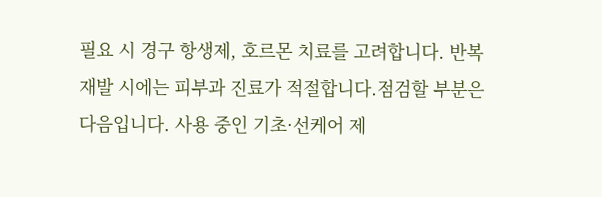필요 시 경구 항생제, 호르몬 치료를 고려합니다. 반복 재발 시에는 피부과 진료가 적절합니다.점검할 부분은 다음입니다. 사용 중인 기초·선케어 제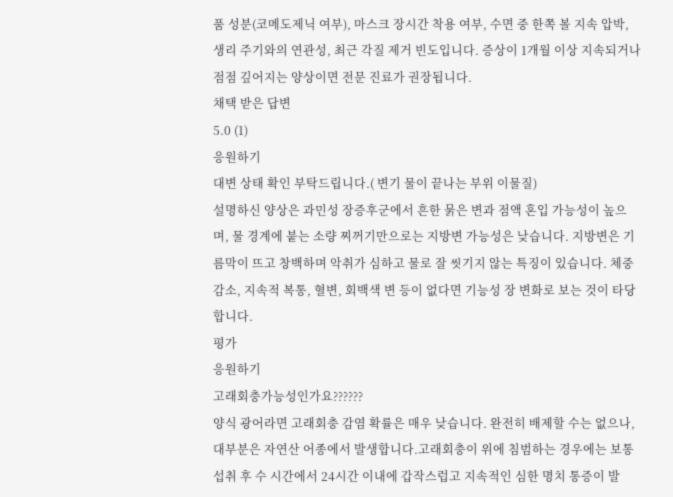품 성분(코메도제닉 여부), 마스크 장시간 착용 여부, 수면 중 한쪽 볼 지속 압박, 생리 주기와의 연관성, 최근 각질 제거 빈도입니다. 증상이 1개월 이상 지속되거나 점점 깊어지는 양상이면 전문 진료가 권장됩니다.
채택 받은 답변
5.0 (1)
응원하기
대변 상태 확인 부탁드립니다.( 변기 물이 끝나는 부위 이물질)
설명하신 양상은 과민성 장증후군에서 흔한 묽은 변과 점액 혼입 가능성이 높으며, 물 경계에 붙는 소량 찌꺼기만으로는 지방변 가능성은 낮습니다. 지방변은 기름막이 뜨고 창백하며 악취가 심하고 물로 잘 씻기지 않는 특징이 있습니다. 체중 감소, 지속적 복통, 혈변, 회백색 변 등이 없다면 기능성 장 변화로 보는 것이 타당합니다.
평가
응원하기
고래회충가능성인가요??????
양식 광어라면 고래회충 감염 확률은 매우 낮습니다. 완전히 배제할 수는 없으나, 대부분은 자연산 어종에서 발생합니다.고래회충이 위에 침범하는 경우에는 보통 섭취 후 수 시간에서 24시간 이내에 갑작스럽고 지속적인 심한 명치 통증이 발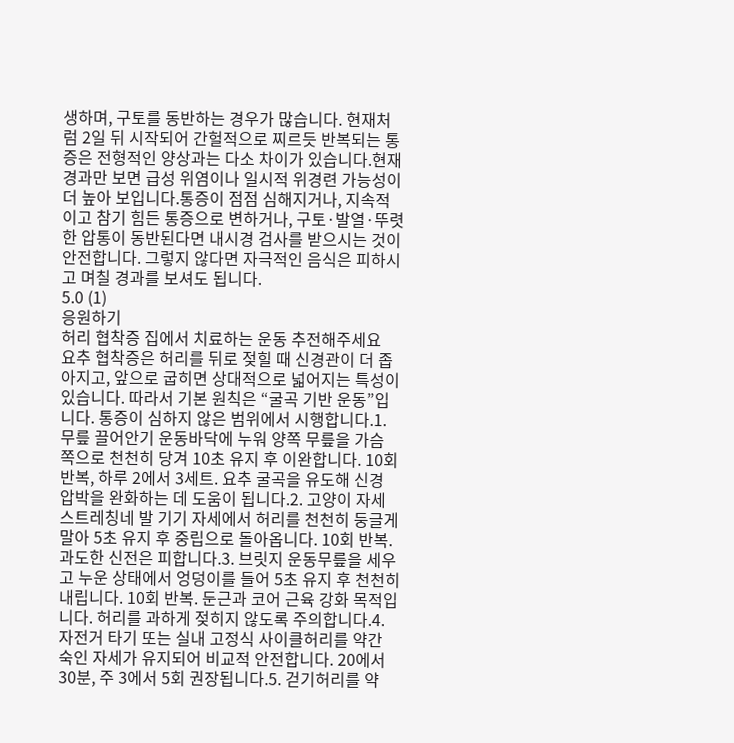생하며, 구토를 동반하는 경우가 많습니다. 현재처럼 2일 뒤 시작되어 간헐적으로 찌르듯 반복되는 통증은 전형적인 양상과는 다소 차이가 있습니다.현재 경과만 보면 급성 위염이나 일시적 위경련 가능성이 더 높아 보입니다.통증이 점점 심해지거나, 지속적이고 참기 힘든 통증으로 변하거나, 구토·발열·뚜렷한 압통이 동반된다면 내시경 검사를 받으시는 것이 안전합니다. 그렇지 않다면 자극적인 음식은 피하시고 며칠 경과를 보셔도 됩니다.
5.0 (1)
응원하기
허리 협착증 집에서 치료하는 운동 추전해주세요
요추 협착증은 허리를 뒤로 젖힐 때 신경관이 더 좁아지고, 앞으로 굽히면 상대적으로 넓어지는 특성이 있습니다. 따라서 기본 원칙은 “굴곡 기반 운동”입니다. 통증이 심하지 않은 범위에서 시행합니다.1. 무릎 끌어안기 운동바닥에 누워 양쪽 무릎을 가슴 쪽으로 천천히 당겨 10초 유지 후 이완합니다. 10회 반복, 하루 2에서 3세트. 요추 굴곡을 유도해 신경 압박을 완화하는 데 도움이 됩니다.2. 고양이 자세 스트레칭네 발 기기 자세에서 허리를 천천히 둥글게 말아 5초 유지 후 중립으로 돌아옵니다. 10회 반복. 과도한 신전은 피합니다.3. 브릿지 운동무릎을 세우고 누운 상태에서 엉덩이를 들어 5초 유지 후 천천히 내립니다. 10회 반복. 둔근과 코어 근육 강화 목적입니다. 허리를 과하게 젖히지 않도록 주의합니다.4. 자전거 타기 또는 실내 고정식 사이클허리를 약간 숙인 자세가 유지되어 비교적 안전합니다. 20에서 30분, 주 3에서 5회 권장됩니다.5. 걷기허리를 약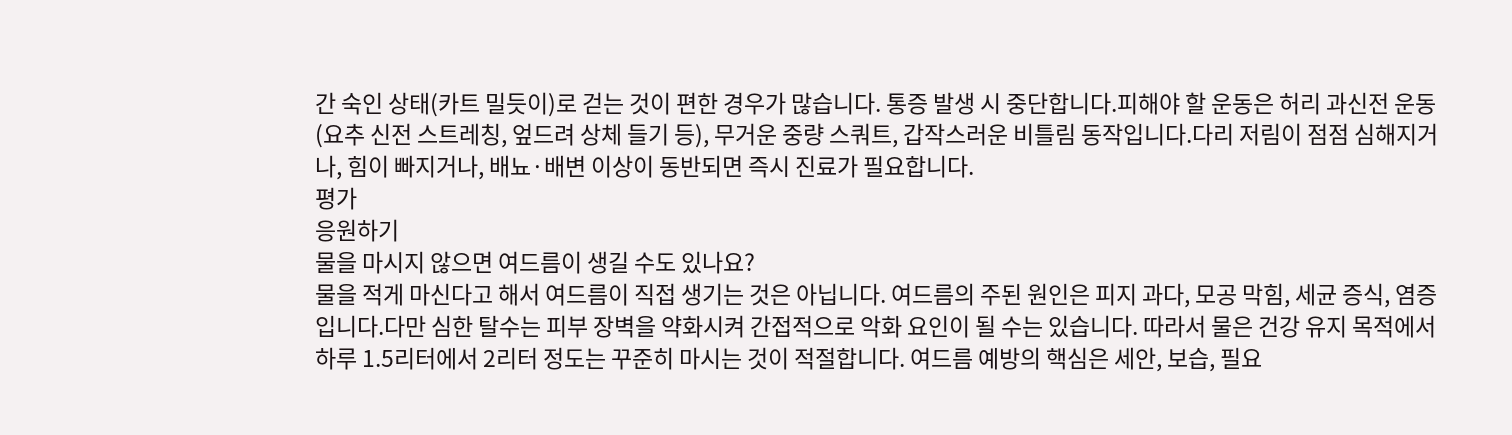간 숙인 상태(카트 밀듯이)로 걷는 것이 편한 경우가 많습니다. 통증 발생 시 중단합니다.피해야 할 운동은 허리 과신전 운동(요추 신전 스트레칭, 엎드려 상체 들기 등), 무거운 중량 스쿼트, 갑작스러운 비틀림 동작입니다.다리 저림이 점점 심해지거나, 힘이 빠지거나, 배뇨·배변 이상이 동반되면 즉시 진료가 필요합니다.
평가
응원하기
물을 마시지 않으면 여드름이 생길 수도 있나요?
물을 적게 마신다고 해서 여드름이 직접 생기는 것은 아닙니다. 여드름의 주된 원인은 피지 과다, 모공 막힘, 세균 증식, 염증입니다.다만 심한 탈수는 피부 장벽을 약화시켜 간접적으로 악화 요인이 될 수는 있습니다. 따라서 물은 건강 유지 목적에서 하루 1.5리터에서 2리터 정도는 꾸준히 마시는 것이 적절합니다. 여드름 예방의 핵심은 세안, 보습, 필요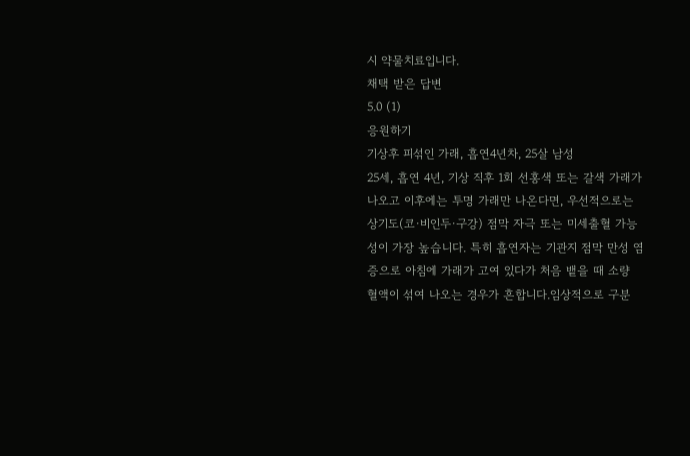시 약물치료입니다.
채택 받은 답변
5.0 (1)
응원하기
기상후 피섞인 가래, 흡연4년차, 25살 남성
25세, 흡연 4년, 기상 직후 1회 선홍색 또는 갈색 가래가 나오고 이후에는 투명 가래만 나온다면, 우선적으로는 상기도(코·비인두·구강) 점막 자극 또는 미세출혈 가능성이 가장 높습니다. 특히 흡연자는 기관지 점막 만성 염증으로 아침에 가래가 고여 있다가 처음 뱉을 때 소량 혈액이 섞여 나오는 경우가 흔합니다.임상적으로 구분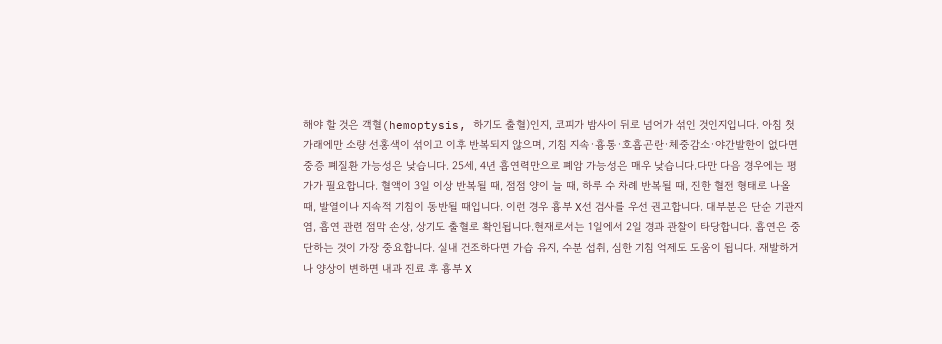해야 할 것은 객혈(hemoptysis, 하기도 출혈)인지, 코피가 밤사이 뒤로 넘어가 섞인 것인지입니다. 아침 첫 가래에만 소량 선홍색이 섞이고 이후 반복되지 않으며, 기침 지속·흉통·호흡곤란·체중감소·야간발한이 없다면 중증 폐질환 가능성은 낮습니다. 25세, 4년 흡연력만으로 폐암 가능성은 매우 낮습니다.다만 다음 경우에는 평가가 필요합니다. 혈액이 3일 이상 반복될 때, 점점 양이 늘 때, 하루 수 차례 반복될 때, 진한 혈전 형태로 나올 때, 발열이나 지속적 기침이 동반될 때입니다. 이런 경우 흉부 X선 검사를 우선 권고합니다. 대부분은 단순 기관지염, 흡연 관련 점막 손상, 상기도 출혈로 확인됩니다.현재로서는 1일에서 2일 경과 관찰이 타당합니다. 흡연은 중단하는 것이 가장 중요합니다. 실내 건조하다면 가습 유지, 수분 섭취, 심한 기침 억제도 도움이 됩니다. 재발하거나 양상이 변하면 내과 진료 후 흉부 X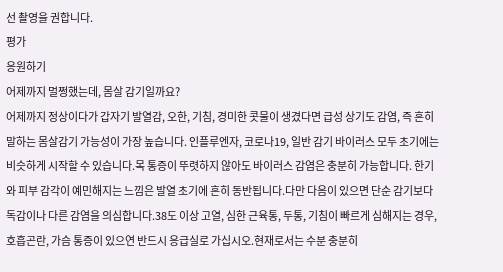선 촬영을 권합니다.
평가
응원하기
어제까지 멀쩡했는데, 몸살 감기일까요?
어제까지 정상이다가 갑자기 발열감, 오한, 기침, 경미한 콧물이 생겼다면 급성 상기도 감염, 즉 흔히 말하는 몸살감기 가능성이 가장 높습니다. 인플루엔자, 코로나19, 일반 감기 바이러스 모두 초기에는 비슷하게 시작할 수 있습니다.목 통증이 뚜렷하지 않아도 바이러스 감염은 충분히 가능합니다. 한기와 피부 감각이 예민해지는 느낌은 발열 초기에 흔히 동반됩니다.다만 다음이 있으면 단순 감기보다 독감이나 다른 감염을 의심합니다.38도 이상 고열, 심한 근육통, 두통, 기침이 빠르게 심해지는 경우, 호흡곤란, 가슴 통증이 있으연 반드시 응급실로 가십시오.현재로서는 수분 충분히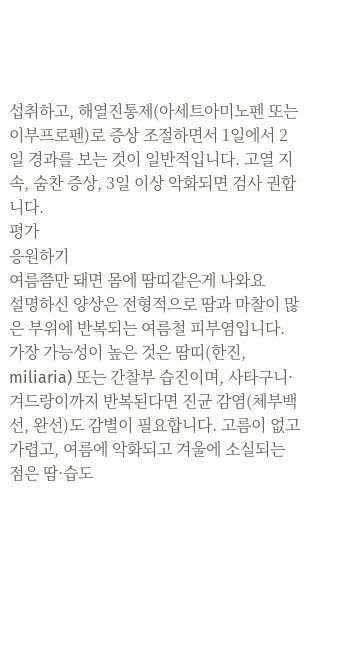섭취하고, 해열진통제(아세트아미노펜 또는 이부프로펜)로 증상 조절하면서 1일에서 2일 경과를 보는 것이 일반적입니다. 고열 지속, 숨찬 증상, 3일 이상 악화되면 검사 권합니다.
평가
응원하기
여름쯤만 돼면 몸에 땀띠같은게 나와요
설명하신 양상은 전형적으로 땀과 마찰이 많은 부위에 반복되는 여름철 피부염입니다. 가장 가능성이 높은 것은 땀띠(한진, miliaria) 또는 간찰부 습진이며, 사타구니·겨드랑이까지 반복된다면 진균 감염(체부백선, 완선)도 감별이 필요합니다. 고름이 없고 가렵고, 여름에 악화되고 겨울에 소실되는 점은 땀·습도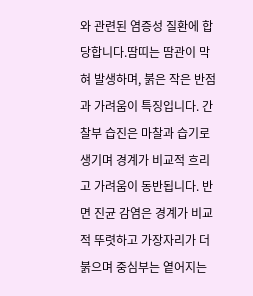와 관련된 염증성 질환에 합당합니다.땀띠는 땀관이 막혀 발생하며, 붉은 작은 반점과 가려움이 특징입니다. 간찰부 습진은 마찰과 습기로 생기며 경계가 비교적 흐리고 가려움이 동반됩니다. 반면 진균 감염은 경계가 비교적 뚜렷하고 가장자리가 더 붉으며 중심부는 옅어지는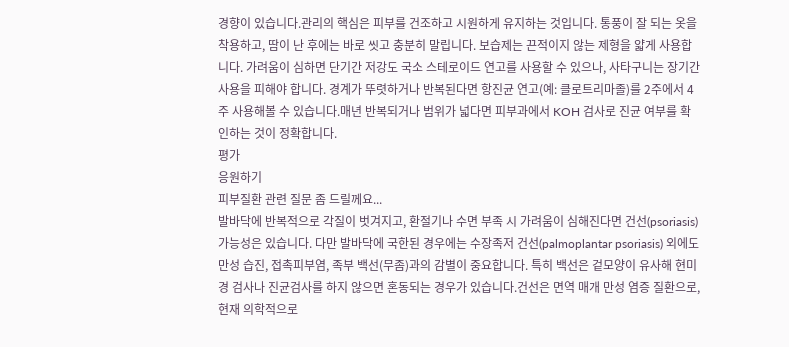경향이 있습니다.관리의 핵심은 피부를 건조하고 시원하게 유지하는 것입니다. 통풍이 잘 되는 옷을 착용하고, 땀이 난 후에는 바로 씻고 충분히 말립니다. 보습제는 끈적이지 않는 제형을 얇게 사용합니다. 가려움이 심하면 단기간 저강도 국소 스테로이드 연고를 사용할 수 있으나, 사타구니는 장기간 사용을 피해야 합니다. 경계가 뚜렷하거나 반복된다면 항진균 연고(예: 클로트리마졸)를 2주에서 4주 사용해볼 수 있습니다.매년 반복되거나 범위가 넓다면 피부과에서 KOH 검사로 진균 여부를 확인하는 것이 정확합니다.
평가
응원하기
피부질환 관련 질문 좀 드릴께요...
발바닥에 반복적으로 각질이 벗겨지고, 환절기나 수면 부족 시 가려움이 심해진다면 건선(psoriasis) 가능성은 있습니다. 다만 발바닥에 국한된 경우에는 수장족저 건선(palmoplantar psoriasis) 외에도 만성 습진, 접촉피부염, 족부 백선(무좀)과의 감별이 중요합니다. 특히 백선은 겉모양이 유사해 현미경 검사나 진균검사를 하지 않으면 혼동되는 경우가 있습니다.건선은 면역 매개 만성 염증 질환으로, 현재 의학적으로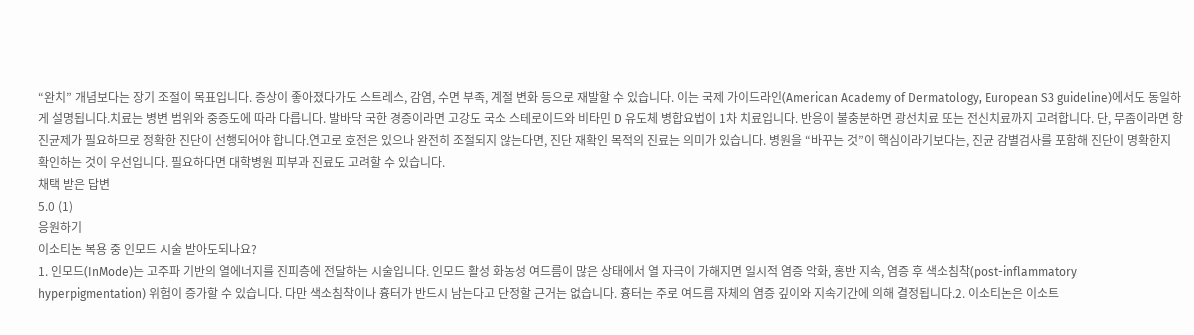“완치” 개념보다는 장기 조절이 목표입니다. 증상이 좋아졌다가도 스트레스, 감염, 수면 부족, 계절 변화 등으로 재발할 수 있습니다. 이는 국제 가이드라인(American Academy of Dermatology, European S3 guideline)에서도 동일하게 설명됩니다.치료는 병변 범위와 중증도에 따라 다릅니다. 발바닥 국한 경증이라면 고강도 국소 스테로이드와 비타민 D 유도체 병합요법이 1차 치료입니다. 반응이 불충분하면 광선치료 또는 전신치료까지 고려합니다. 단, 무좀이라면 항진균제가 필요하므로 정확한 진단이 선행되어야 합니다.연고로 호전은 있으나 완전히 조절되지 않는다면, 진단 재확인 목적의 진료는 의미가 있습니다. 병원을 “바꾸는 것”이 핵심이라기보다는, 진균 감별검사를 포함해 진단이 명확한지 확인하는 것이 우선입니다. 필요하다면 대학병원 피부과 진료도 고려할 수 있습니다.
채택 받은 답변
5.0 (1)
응원하기
이소티논 복용 중 인모드 시술 받아도되나요?
1. 인모드(InMode)는 고주파 기반의 열에너지를 진피층에 전달하는 시술입니다. 인모드 활성 화농성 여드름이 많은 상태에서 열 자극이 가해지면 일시적 염증 악화, 홍반 지속, 염증 후 색소침착(post-inflammatory hyperpigmentation) 위험이 증가할 수 있습니다. 다만 색소침착이나 흉터가 반드시 남는다고 단정할 근거는 없습니다. 흉터는 주로 여드름 자체의 염증 깊이와 지속기간에 의해 결정됩니다.2. 이소티논은 이소트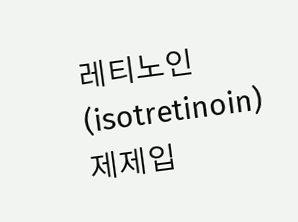레티노인(isotretinoin) 제제입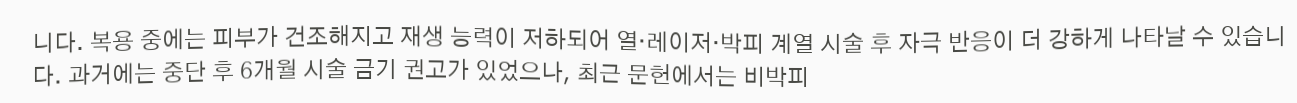니다. 복용 중에는 피부가 건조해지고 재생 능력이 저하되어 열·레이저·박피 계열 시술 후 자극 반응이 더 강하게 나타날 수 있습니다. 과거에는 중단 후 6개월 시술 금기 권고가 있었으나, 최근 문헌에서는 비박피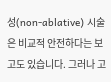성(non-ablative) 시술은 비교적 안전하다는 보고도 있습니다. 그러나 고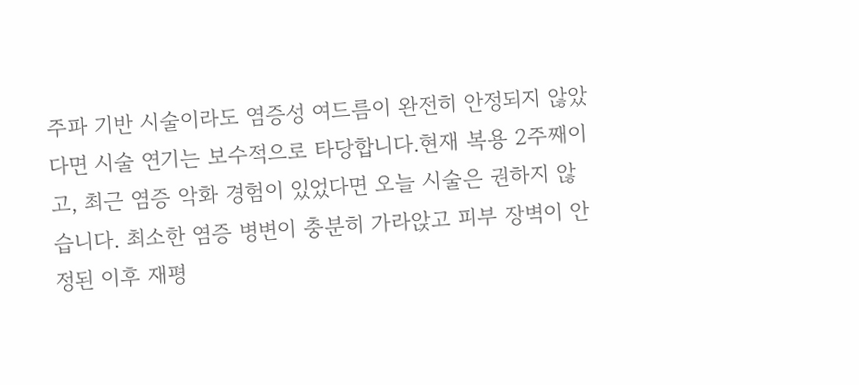주파 기반 시술이라도 염증성 여드름이 완전히 안정되지 않았다면 시술 연기는 보수적으로 타당합니다.현재 복용 2주째이고, 최근 염증 악화 경험이 있었다면 오늘 시술은 권하지 않습니다. 최소한 염증 병변이 충분히 가라앉고 피부 장벽이 안정된 이후 재평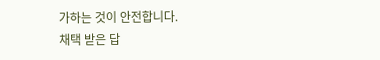가하는 것이 안전합니다.
채택 받은 답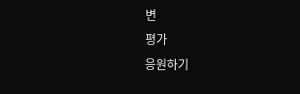변
평가
응원하기